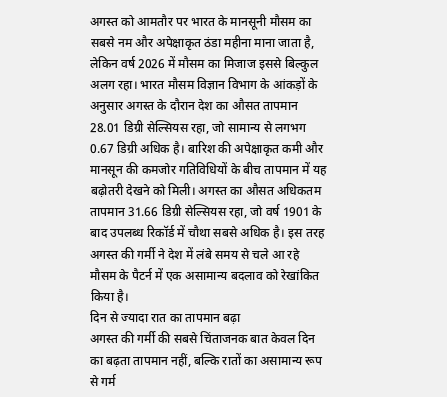अगस्त को आमतौर पर भारत के मानसूनी मौसम का सबसे नम और अपेक्षाकृत ठंडा महीना माना जाता है, लेकिन वर्ष 2026 में मौसम का मिजाज इससे बिल्कुल अलग रहा। भारत मौसम विज्ञान विभाग के आंकड़ों के अनुसार अगस्त के दौरान देश का औसत तापमान 28.01 डिग्री सेल्सियस रहा, जो सामान्य से लगभग 0.67 डिग्री अधिक है। बारिश की अपेक्षाकृत कमी और मानसून की कमजोर गतिविधियों के बीच तापमान में यह बढ़ोतरी देखने को मिली। अगस्त का औसत अधिकतम तापमान 31.66 डिग्री सेल्सियस रहा, जो वर्ष 1901 के बाद उपलब्ध रिकॉर्ड में चौथा सबसे अधिक है। इस तरह अगस्त की गर्मी ने देश में लंबे समय से चले आ रहे मौसम के पैटर्न में एक असामान्य बदलाव को रेखांकित किया है।
दिन से ज्यादा रात का तापमान बढ़ा
अगस्त की गर्मी की सबसे चिंताजनक बात केवल दिन का बढ़ता तापमान नहीं, बल्कि रातों का असामान्य रूप से गर्म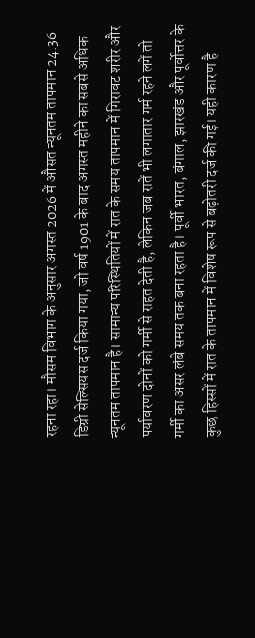रहना रहा। मौसम विभाग के अनुसार अगस्त 2026 में औसत न्यूनतम तापमान 24.36 डिग्री सेल्सियस दर्ज किया गया, जो वर्ष 1901 के बाद अगस्त महीने का सबसे अधिक न्यूनतम तापमान है। सामान्य परिस्थितियों में रात के समय तापमान में गिरावट शरीर और पर्यावरण दोनों को गर्मी से राहत देती है, लेकिन जब रातें भी लगातार गर्म रहने लगें तो गर्मी का असर लंबे समय तक बना रहता है। पूर्वी भारत, बंगाल, झारखंड और पूर्वोत्तर के कुछ हिस्सों में रात के तापमान में विशेष रूप से बढ़ोतरी दर्ज की गई। यही कारण है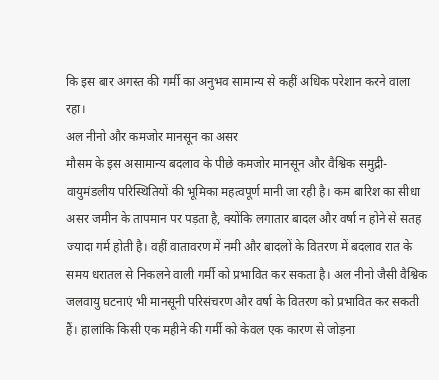कि इस बार अगस्त की गर्मी का अनुभव सामान्य से कहीं अधिक परेशान करने वाला रहा।
अल नीनो और कमजोर मानसून का असर
मौसम के इस असामान्य बदलाव के पीछे कमजोर मानसून और वैश्विक समुद्री-वायुमंडलीय परिस्थितियों की भूमिका महत्वपूर्ण मानी जा रही है। कम बारिश का सीधा असर जमीन के तापमान पर पड़ता है, क्योंकि लगातार बादल और वर्षा न होने से सतह ज्यादा गर्म होती है। वहीं वातावरण में नमी और बादलों के वितरण में बदलाव रात के समय धरातल से निकलने वाली गर्मी को प्रभावित कर सकता है। अल नीनो जैसी वैश्विक जलवायु घटनाएं भी मानसूनी परिसंचरण और वर्षा के वितरण को प्रभावित कर सकती हैं। हालांकि किसी एक महीने की गर्मी को केवल एक कारण से जोड़ना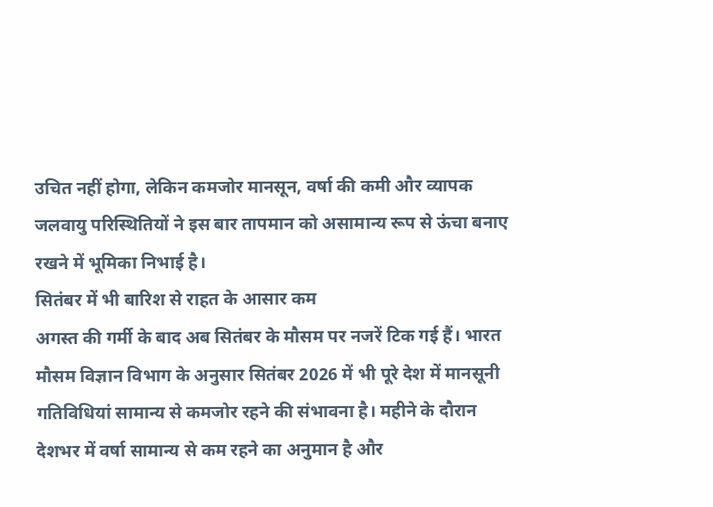उचित नहीं होगा, लेकिन कमजोर मानसून, वर्षा की कमी और व्यापक जलवायु परिस्थितियों ने इस बार तापमान को असामान्य रूप से ऊंचा बनाए रखने में भूमिका निभाई है।
सितंबर में भी बारिश से राहत के आसार कम
अगस्त की गर्मी के बाद अब सितंबर के मौसम पर नजरें टिक गई हैं। भारत मौसम विज्ञान विभाग के अनुसार सितंबर 2026 में भी पूरे देश में मानसूनी गतिविधियां सामान्य से कमजोर रहने की संभावना है। महीने के दौरान देशभर में वर्षा सामान्य से कम रहने का अनुमान है और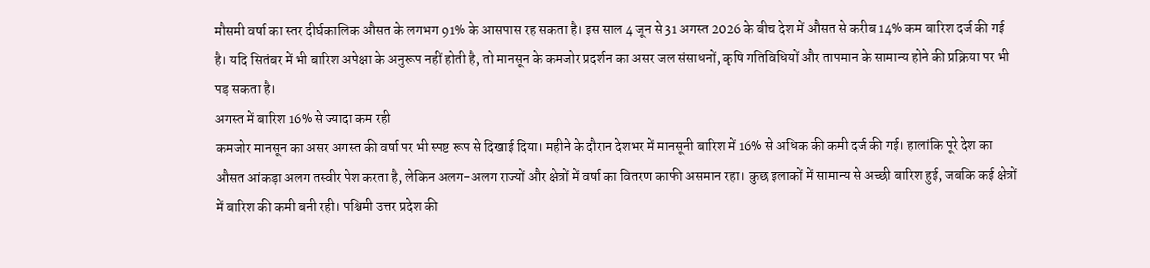मौसमी वर्षा का स्तर दीर्घकालिक औसत के लगभग 91% के आसपास रह सकता है। इस साल 4 जून से 31 अगस्त 2026 के बीच देश में औसत से करीब 14% कम बारिश दर्ज की गई है। यदि सितंबर में भी बारिश अपेक्षा के अनुरूप नहीं होती है, तो मानसून के कमजोर प्रदर्शन का असर जल संसाधनों, कृषि गतिविधियों और तापमान के सामान्य होने की प्रक्रिया पर भी पड़ सकता है।
अगस्त में बारिश 16% से ज्यादा कम रही
कमजोर मानसून का असर अगस्त की वर्षा पर भी स्पष्ट रूप से दिखाई दिया। महीने के दौरान देशभर में मानसूनी बारिश में 16% से अधिक की कमी दर्ज की गई। हालांकि पूरे देश का औसत आंकड़ा अलग तस्वीर पेश करता है, लेकिन अलग-अलग राज्यों और क्षेत्रों में वर्षा का वितरण काफी असमान रहा। कुछ इलाकों में सामान्य से अच्छी बारिश हुई, जबकि कई क्षेत्रों में बारिश की कमी बनी रही। पश्चिमी उत्तर प्रदेश की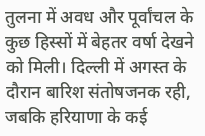तुलना में अवध और पूर्वांचल के कुछ हिस्सों में बेहतर वर्षा देखने को मिली। दिल्ली में अगस्त के दौरान बारिश संतोषजनक रही, जबकि हरियाणा के कई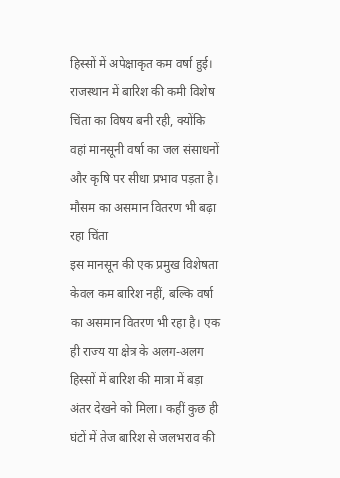हिस्सों में अपेक्षाकृत कम वर्षा हुई। राजस्थान में बारिश की कमी विशेष चिंता का विषय बनी रही, क्योंकि वहां मानसूनी वर्षा का जल संसाधनों और कृषि पर सीधा प्रभाव पड़ता है।
मौसम का असमान वितरण भी बढ़ा रहा चिंता
इस मानसून की एक प्रमुख विशेषता केवल कम बारिश नहीं, बल्कि वर्षा का असमान वितरण भी रहा है। एक ही राज्य या क्षेत्र के अलग-अलग हिस्सों में बारिश की मात्रा में बड़ा अंतर देखने को मिला। कहीं कुछ ही घंटों में तेज बारिश से जलभराव की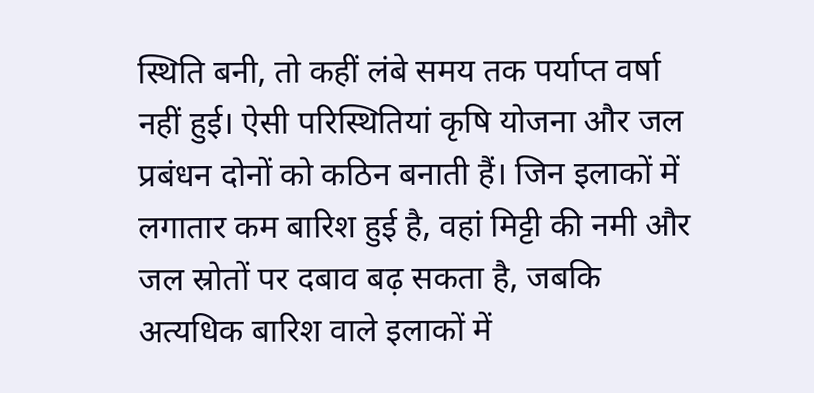स्थिति बनी, तो कहीं लंबे समय तक पर्याप्त वर्षा नहीं हुई। ऐसी परिस्थितियां कृषि योजना और जल प्रबंधन दोनों को कठिन बनाती हैं। जिन इलाकों में लगातार कम बारिश हुई है, वहां मिट्टी की नमी और जल स्रोतों पर दबाव बढ़ सकता है, जबकि अत्यधिक बारिश वाले इलाकों में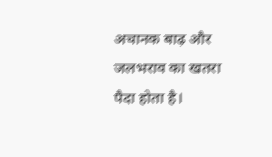अचानक बाढ़ और जलभराव का खतरा पैदा होता है।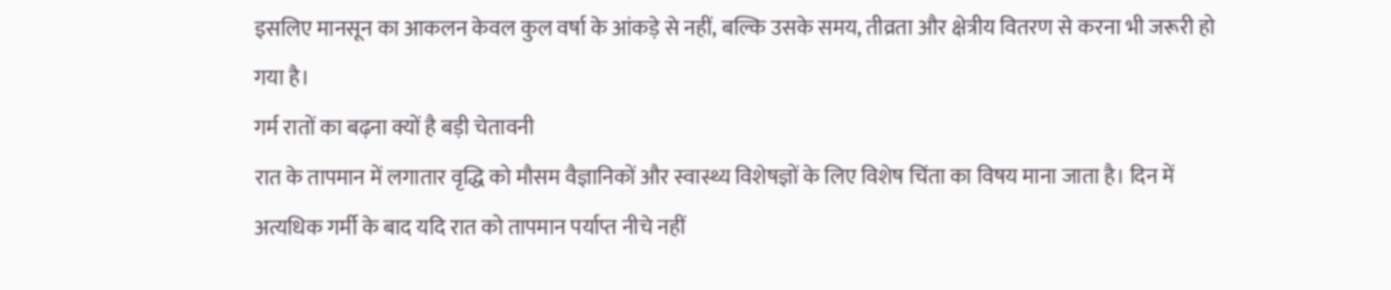इसलिए मानसून का आकलन केवल कुल वर्षा के आंकड़े से नहीं, बल्कि उसके समय, तीव्रता और क्षेत्रीय वितरण से करना भी जरूरी हो गया है।
गर्म रातों का बढ़ना क्यों है बड़ी चेतावनी
रात के तापमान में लगातार वृद्धि को मौसम वैज्ञानिकों और स्वास्थ्य विशेषज्ञों के लिए विशेष चिंता का विषय माना जाता है। दिन में अत्यधिक गर्मी के बाद यदि रात को तापमान पर्याप्त नीचे नहीं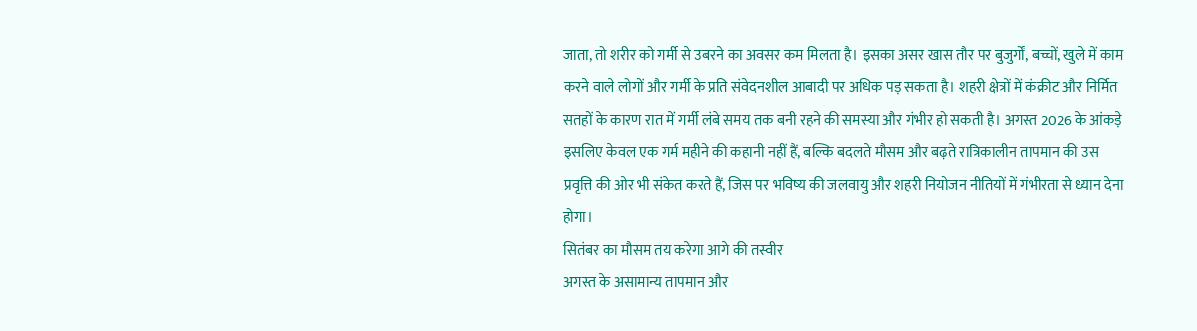जाता, तो शरीर को गर्मी से उबरने का अवसर कम मिलता है। इसका असर खास तौर पर बुजुर्गों, बच्चों, खुले में काम करने वाले लोगों और गर्मी के प्रति संवेदनशील आबादी पर अधिक पड़ सकता है। शहरी क्षेत्रों में कंक्रीट और निर्मित सतहों के कारण रात में गर्मी लंबे समय तक बनी रहने की समस्या और गंभीर हो सकती है। अगस्त 2026 के आंकड़े इसलिए केवल एक गर्म महीने की कहानी नहीं हैं, बल्कि बदलते मौसम और बढ़ते रात्रिकालीन तापमान की उस प्रवृत्ति की ओर भी संकेत करते हैं, जिस पर भविष्य की जलवायु और शहरी नियोजन नीतियों में गंभीरता से ध्यान देना होगा।
सितंबर का मौसम तय करेगा आगे की तस्वीर
अगस्त के असामान्य तापमान और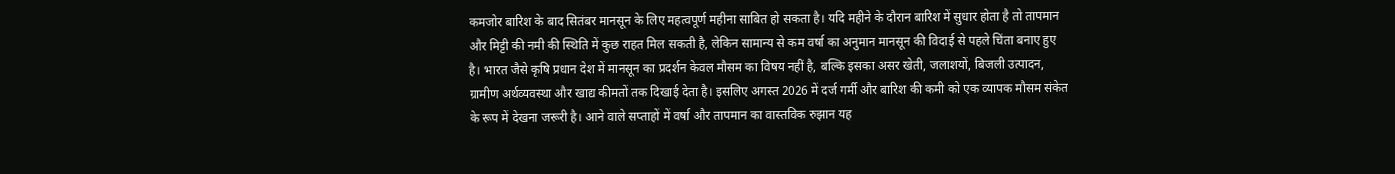कमजोर बारिश के बाद सितंबर मानसून के लिए महत्वपूर्ण महीना साबित हो सकता है। यदि महीने के दौरान बारिश में सुधार होता है तो तापमान और मिट्टी की नमी की स्थिति में कुछ राहत मिल सकती है, लेकिन सामान्य से कम वर्षा का अनुमान मानसून की विदाई से पहले चिंता बनाए हुए है। भारत जैसे कृषि प्रधान देश में मानसून का प्रदर्शन केवल मौसम का विषय नहीं है, बल्कि इसका असर खेती, जलाशयों, बिजली उत्पादन, ग्रामीण अर्थव्यवस्था और खाद्य कीमतों तक दिखाई देता है। इसलिए अगस्त 2026 में दर्ज गर्मी और बारिश की कमी को एक व्यापक मौसम संकेत के रूप में देखना जरूरी है। आने वाले सप्ताहों में वर्षा और तापमान का वास्तविक रुझान यह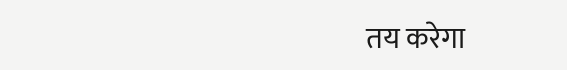तय करेगा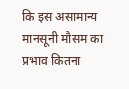कि इस असामान्य मानसूनी मौसम का प्रभाव कितना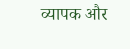व्यापक और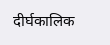दीर्घकालिक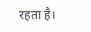रहता है।